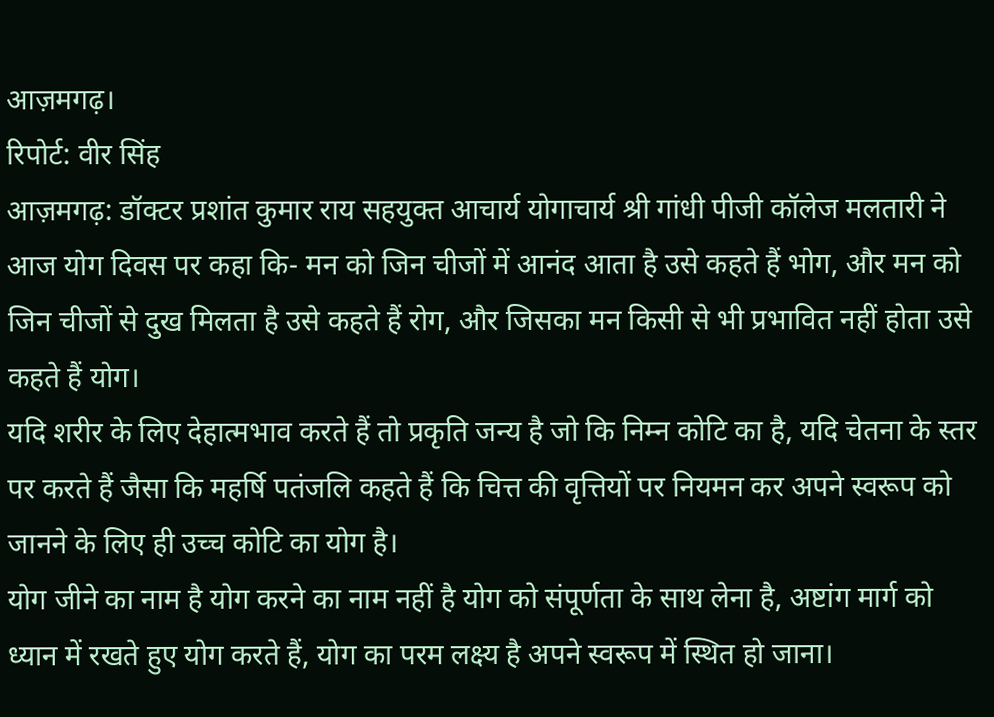आज़मगढ़।
रिपोर्ट: वीर सिंह
आज़मगढ़: डॉक्टर प्रशांत कुमार राय सहयुक्त आचार्य योगाचार्य श्री गांधी पीजी कॉलेज मलतारी ने आज योग दिवस पर कहा कि- मन को जिन चीजों में आनंद आता है उसे कहते हैं भोग, और मन को जिन चीजों से दुख मिलता है उसे कहते हैं रोग, और जिसका मन किसी से भी प्रभावित नहीं होता उसे कहते हैं योग।
यदि शरीर के लिए देहात्मभाव करते हैं तो प्रकृति जन्य है जो कि निम्न कोटि का है, यदि चेतना के स्तर पर करते हैं जैसा कि महर्षि पतंजलि कहते हैं कि चित्त की वृत्तियों पर नियमन कर अपने स्वरूप को जानने के लिए ही उच्च कोटि का योग है।
योग जीने का नाम है योग करने का नाम नहीं है योग को संपूर्णता के साथ लेना है, अष्टांग मार्ग को ध्यान में रखते हुए योग करते हैं, योग का परम लक्ष्य है अपने स्वरूप में स्थित हो जाना।